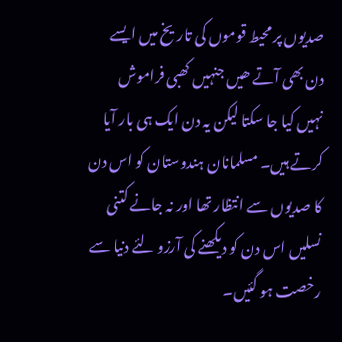صدیوں پر محیط قوموں کی تاریخ میں ایسے دن بھی آتے ھیں جنہیں کھبی فراموش نہیں کیا جا سکتا لیکن یہ دن ایک ہی بار آیا کرتے ہیں۔ مسلمانان ہندوستان کو اس دن کا صدیوں سے انتظار تھا اور نہ جانے کتنی نسلیں اس دن کو دیکھنے کی آرزو لئے دنیا سے رخصت ہو گئیں۔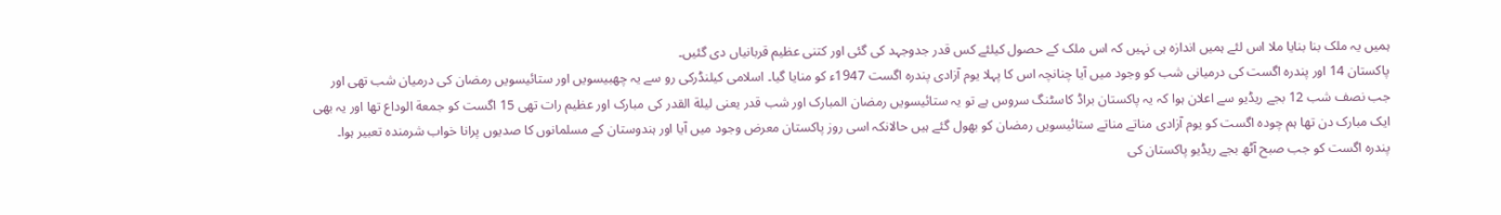ہمیں یہ ملک بنا بنایا ملا اس لئے ہمیں اندازہ ہی نہیں کہ اس ملک کے حصول کیلئے کس قدر جدوجہد کی گئی اور کتنی عظیم قربانیاں دی گئیں۔
پاکستان 14 اور پندرہ اگست کی درمیانی شب کو وجود میں آیا چنانچہ اس کا پہلا یوم آزادی پندرہ اگست 1947ء کو منایا گیا۔ اسلامی کیلنڈرکی رو سے یہ چھبیسویں اور ستائیسویں رمضان کی درمیان شب تھی اور جب نصف شب 12 بجے ریڈیو سے اعلان ہوا کہ یہ پاکستان براڈ کاسٹنگ سروس ہے تو یہ ستائیسویں رمضان المبارک اور شب قدر یعنی لیلة القدر کی مبارک اور عظیم رات تھی 15 اگست کو جمعة الوداع تھا اور یہ بھی ایک مبارک دن تھا ہم چودہ اگست کو یوم آزادی مناتے مناتے ستائیسویں رمضان کو بھول گئے ہیں حالانکہ اسی روز پاکستان معرض وجود میں آیا اور ہندوستان کے مسلمانوں کا صدیوں پرانا خواب شرمندہ تعبیر ہوا۔ پندرہ اگست کو جب صبح آٹھ بجے ریڈیو پاکستان کی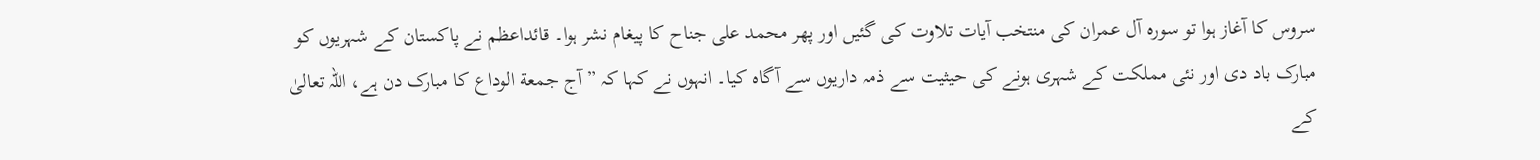سروس کا آغاز ہوا تو سورہ آل عمران کی منتخب آیات تلاوت کی گئیں اور پھر محمد علی جناح کا پیغام نشر ہوا۔ قائداعظم نے پاکستان کے شہریوں کو مبارک باد دی اور نئی مملکت کے شہری ہونے کی حیثیت سے ذمہ داریوں سے آگاہ کیا۔ انہوں نے کہا کہ ”آج جمعة الوداع کا مبارک دن ہے، اللہ تعالیٰ کے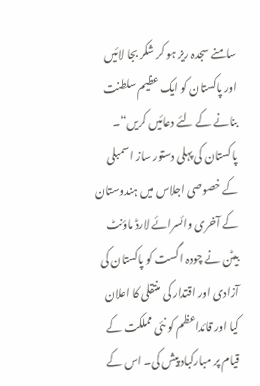سامنے سجدہ ریز ہو کر شکر بجا لائیں اور پاکستان کو ایک عظیم سلطنت بنانے کے لئے دعائیں کریں“۔
پاکستان کی پہلی دستور ساز اسمبلی کے خصوصی اجلاس میں ہندوستان کے آخری وائسرائے لارڈ ماؤنٹ بیٹن نے چودہ اگست کو پاکستان کی آزادی اور اقتدار کی منتقلی کا اعلان کیا اور قائداعظم کو نئی مملکت کے قیام پر مبارکباد پیش کی۔ اس کے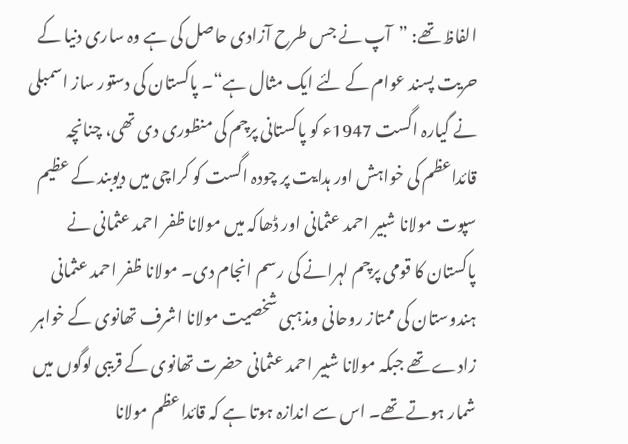الفاظ تھے: ”آپ نے جس طرح آزادی حاصل کی ہے وہ ساری دنیا کے حریت پسند عوام کے لئے ایک مثال ہے“۔ پاکستان کی دستور ساز اسمبلی نے گیارہ اگست 1947ء کو پاکستانی پرچم کی منظوری دی تھی، چنانچہ قائداعظم کی خواہش اور ہدایت پر چودہ اگست کو کراچی میں دیوبند کے عظیم سپوت مولانا شبیر احمد عثمانی اور ڈھاکہ میں مولانا ظفر احمد عثمانی نے پاکستان کا قومی پرچم لہرانے کی رسم انجام دی۔ مولانا ظفر احمد عثمانی ہندوستان کی ممتاز روحانی ومذہبی شخصیت مولانا اشرف تھانوی کے خواہر زادے تھے جبکہ مولانا شبیر احمد عثمانی حضرت تھانوی کے قریبی لوگوں میں شمار ہوتے تھے۔ اس سے اندازہ ہوتا ہے کہ قائداعظم مولانا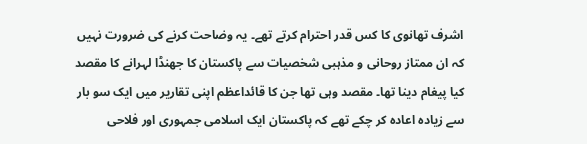اشرف تھانوی کا کس قدر احترام کرتے تھے۔ یہ وضاحت کرنے کی ضرورت نہیں کہ ان ممتاز روحانی و مذہبی شخصیات سے پاکستان کا جھنڈا لہرانے کا مقصد کیا پیغام دینا تھا۔ مقصد وہی تھا جن کا قائداعظم اپنی تقاریر میں ایک سو بار سے زیادہ اعادہ کر چکے تھے کہ پاکستان ایک اسلامی جمہوری اور فلاحی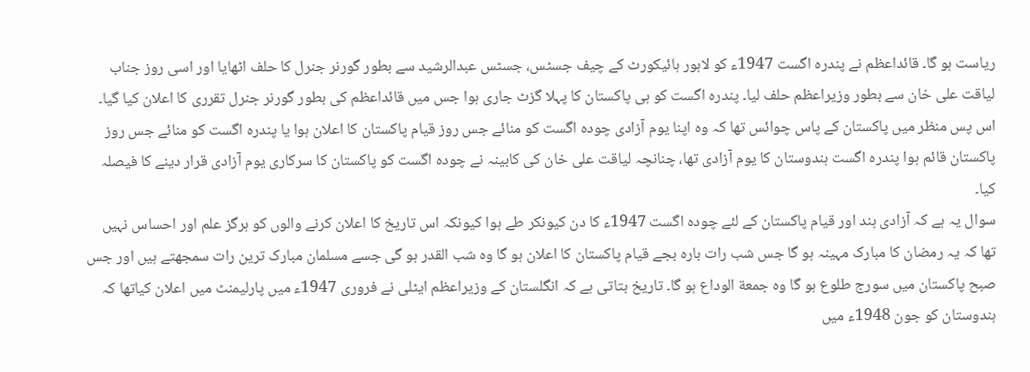ریاست ہو گا۔ قائداعظم نے پندرہ اگست 1947ء کو لاہور ہائیکورٹ کے چیف جسٹس، جسٹس عبدالرشید سے بطور گورنر جنرل کا حلف اٹھایا اور اسی روز جناب لیاقت علی خان سے بطور وزیراعظم حلف لیا۔ پندرہ اگست کو ہی پاکستان کا پہلا گزٹ جاری ہوا جس میں قائداعظم کی بطور گورنر جنرل تقرری کا اعلان کیا گیا۔ اس پس منظر میں پاکستان کے پاس چوائس تھا کہ وہ اپنا یوم آزادی چودہ اگست کو منائے جس روز قیام پاکستان کا اعلان ہوا یا پندرہ اگست کو منائے جس روز پاکستان قائم ہوا پندرہ اگست ہندوستان کا یوم آزادی تھا، چنانچہ لیاقت علی خان کی کابینہ نے چودہ اگست کو پاکستان کا سرکاری یوم آزادی قرار دینے کا فیصلہ کیا۔
سوال یہ ہے کہ آزادی ہند اور قیام پاکستان کے لئے چودہ اگست 1947ء کا دن کیونکر طے ہوا کیونکہ اس تاریخ کا اعلان کرنے والوں کو ہرگز علم اور احساس نہیں تھا کہ یہ رمضان کا مبارک مہینہ ہو گا جس شب رات بارہ بجے قیام پاکستان کا اعلان ہو گا وہ شب القدر ہو گی جسے مسلمان مبارک ترین رات سمجھتے ہیں اور جس صبح پاکستان میں سورج طلوع ہو گا وہ جمعة الوداع ہو گا۔ تاریخ بتاتی ہے کہ انگلستان کے وزیراعظم ایٹلی نے فروری 1947ء میں پارلیمنٹ میں اعلان کیاتھا کہ ہندوستان کو جون 1948ء میں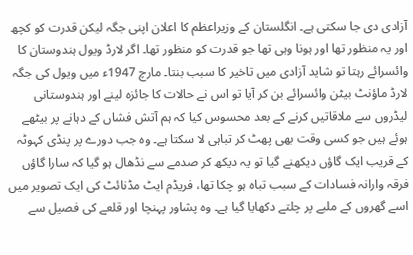آزادی دی جا سکتی ہے۔ انگلستان کے وزیراعظم کا اعلان اپنی جگہ لیکن قدرت کو کچھ اور یہ منظور تھا اور ہونا وہی تھا جو قدرت کو منظور تھا۔ اگر لارڈ ویول ہندوستان کا وائسرائے رہتا تو شاید آزادی میں تاخیر کا سبب بنتا۔ مارچ 1947ء میں ویول کی جگہ لارڈ ماؤنٹ بیٹن وائسرائے بن کر آیا تو اس نے حالات کا جائزہ لینے اور ہندوستانی لیڈروں سے ملاقاتیں کرنے کے بعد محسوس کیا کہ ہم آتش فشاں کے دہانے پر بیٹھے ہوئے ہیں جو کسی وقت بھی پھٹ کر تباہی لا سکتا ہے۔ وہ جب دورے پر پنڈی کہوٹہ کے قریب ایک گاؤں دیکھنے گیا تو یہ دیکھ کر صدمے سے نڈھال ہو گیا کہ سارا گاؤں فرقہ وارانہ فسادات کے سبب تباہ ہو چکا تھا، فریڈم ایٹ مڈنائٹ کی ایک تصویر میں اسے گھروں کے ملبے پر چلتے دکھایا گیا ہے۔ وہ پشاور پہنچا اور قلعے کی فصیل سے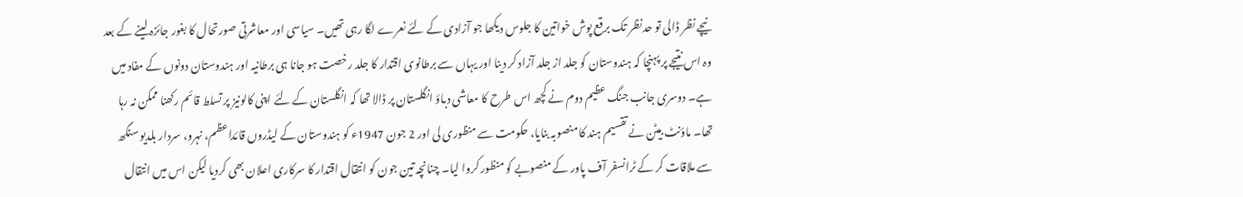نیچے نظر ڈالی تو حدنظر تک برقع پوش خواتین کا جلوس دیکھا جو آزادی کے لئے نعرے لگا رہی تھیں۔ سیاسی اور معاشرتی صورتحال کا بغور جائزہ لینے کے بعد وہ اس نتیجے پر پہنچا کہ ہندوستان کو جلد از جلد آزاد کر دینا اور یہاں سے برطانوی اقتدار کا جلد رخصت ہو جانا ہی برطانیہ اور ہندوستان دونوں کے مفاد میں ہے۔ دوسری جانب جنگ عظیم دوم نے کچھ اس طرح کا معاشی دباؤ انگلستان پر ڈالا تھا کہ انگلستان کے لئے اپنی کالونیز پر تسلط قائم رکھنا ممکن نہ رہا تھا۔ ماؤنٹ بیٹن نے تقسیم ہند کا منصوبہ بنایا، حکومت سے منظوری لی اور 2 جون 1947ء کو ہندوستان کے لیڈروں قائداعظم، نہرو، سردار بلدیو سنگھ سے ملاقات کر کے ٹرانسفر آف پاور کے منصوبے کو منظور کروا لیا۔ چنانچہ تین جون کو انتقال اقتدار کا سرکاری اعلان بھی کردیا لیکن اس میں انتقال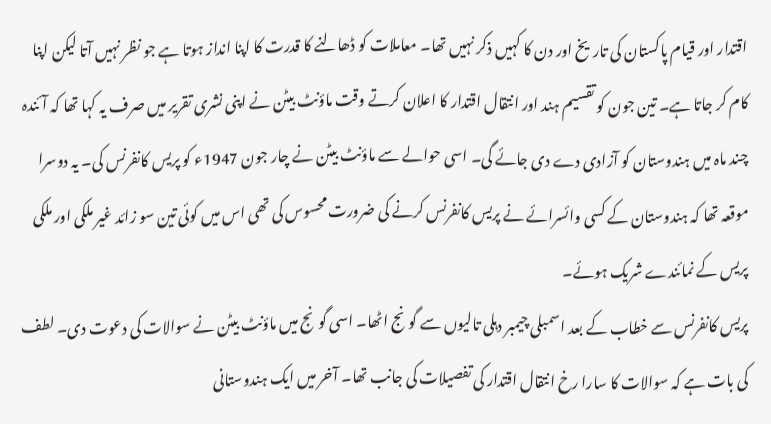اقتدار اور قیام پاکستان کی تاریخ اور دن کا کہیں ذکر نہیں تھا۔ معاملات کو ڈھالنے کا قدرت کا اپنا انداز ہوتا ہے جو نظر نہیں آتا لیکن اپنا کام کر جاتا ہے۔ تین جون کو تقسیم ہند اور انتقال اقتدار کا اعلان کرتے وقت ماؤنٹ بیٹن نے اپنی نشری تقریر میں صرف یہ کہا تھا کہ آئندہ چند ماہ میں ہندوستان کو آزادی دے دی جائے گی۔ اسی حوالے سے ماؤنٹ بیٹن نے چار جون 1947ء کو پریس کانفرنس کی۔ یہ دوسرا موقعہ تھا کہ ہندوستان کے کسی وائسرائے نے پریس کانفرنس کرنے کی ضرورت محسوس کی تھی اس میں کوئی تین سو زائد غیر ملکی اور ملکی پریس کے نمائندے شریک ہوئے۔
پریس کانفرنس سے خطاب کے بعد اسمبلی چیمبر دہلی تالیوں سے گونج اٹھا۔ اسی گونج میں ماؤنٹ بیٹن نے سوالات کی دعوت دی۔ لطف کی بات ہے کہ سوالات کا سارا رخ انتقال اقتدار کی تفصیلات کی جانب تھا۔ آخر میں ایک ہندوستانی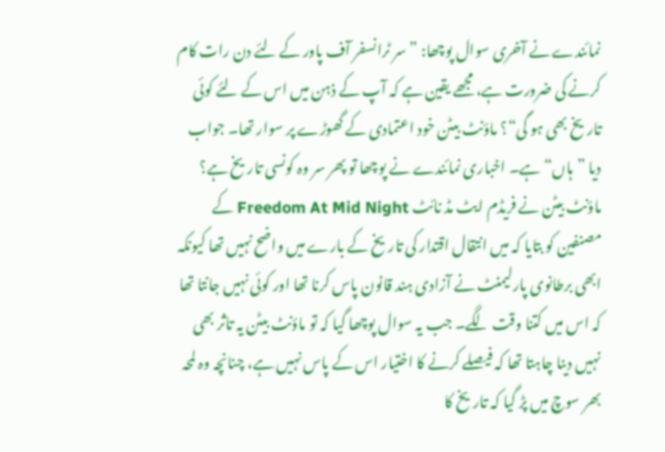نمائندے نے آخری سوال پوچھا: ”سر ٹرانسفر آف پاور کے لئے دن رات کام کرنے کی ضرورت ہے، مجھے یقین ہے کہ آپ کے ذہن میں اس کے لئے کوئی تاریخ بھی ہو گی“؟ ماؤنٹ بیٹن خود اعتمادی کے گھوڑے پر سوار تھا۔ جواب دیا ”ہاں“ ہے۔ اخباری نمائندے نے پوچھا تو پھر سر وہ کونسی تاریخ ہے؟ ماؤنٹ بیٹن نے فریڈم ایٹ مڈ نائٹ Freedom At Mid Night کے مصنفین کو بتایا کہ میں انتقال اقتدار کی تاریخ کے بارے میں واضح نہیں تھا کیونکہ ابھی برطانوی پارلیمنٹ نے آزادی ہند قانون پاس کرنا تھا اور کوئی نہیں جانتا تھا کہ اس میں کتنا وقت لگے۔ جب یہ سوال پوچھا گیا کہ تو ماؤنٹ بیٹن یہ تاثر بھی نہیں دینا چاہتا تھا کہ فیصلے کرنے کا اختیار اس کے پاس نہیں ہے، چنانچہ وہ لمحہ بھر سوچ میں پڑ گیا کہ تاریخ کا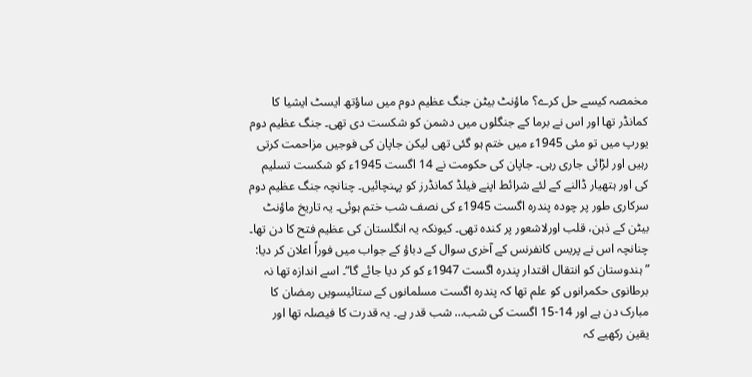مخمصہ کیسے حل کرے؟ ماؤنٹ بیٹن جنگ عظیم دوم میں ساؤتھ ایسٹ ایشیا کا کمانڈر تھا اور اس نے برما کے جنگلوں میں دشمن کو شکست دی تھی۔ جنگ عظیم دوم یورپ میں تو مئی 1945ء میں ختم ہو گئی تھی لیکن جاپان کی فوجیں مزاحمت کرتی رہیں اور لڑائی جاری رہی۔ جاپان کی حکومت نے 14 اگست 1945ء کو شکست تسلیم کی اور ہتھیار ڈالنے کے لئے شرائط اپنے فیلڈ کمانڈرز کو پہنچائیں۔ چنانچہ جنگ عظیم دوم سرکاری طور پر چودہ پندرہ اگست 1945ء کی نصف شب ختم ہوئی۔ یہ تاریخ ماؤنٹ بیٹن کے ذہن، قلب اورلاشعور پر کندہ تھی۔ کیونکہ یہ انگلستان کی عظیم فتح کا دن تھا۔ چنانچہ اس نے پریس کانفرنس کے آخری سوال کے دباؤ کے جواب میں فوراً اعلان کر دیا: ”ہندوستان کو انتقال اقتدار پندرہ اگست 1947ء کو کر دیا جائے گا“۔ اسے اندازہ تھا نہ برطانوی حکمرانوں کو علم تھا کہ پندرہ اگست مسلمانوں کے ستائیسویں رمضان کا مبارک دن ہے اور 14-15 اگست کی شب… شب قدر ہے۔ یہ قدرت کا فیصلہ تھا اور یقین رکھیے کہ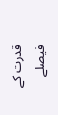قدرت کے فیصلے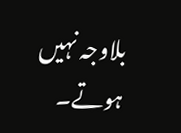بلاوجہ نہیں ہوتے۔